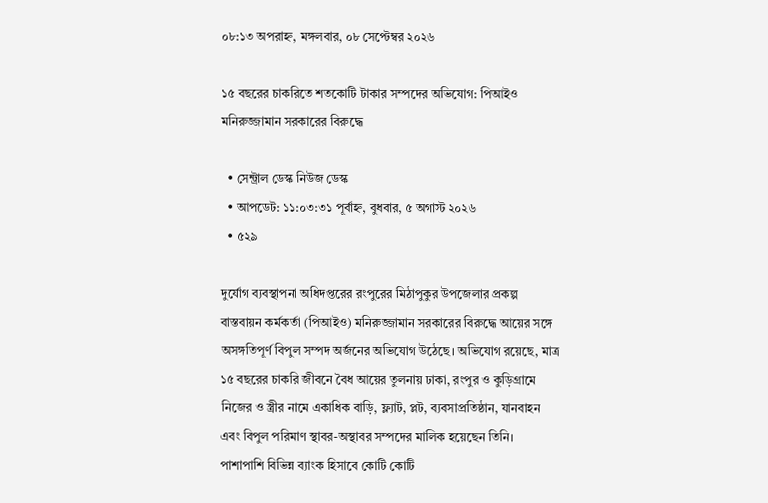০৮:১৩ অপরাহ্ন, মঙ্গলবার, ০৮ সেপ্টেম্বর ২০২৬

১৫ বছরের চাকরিতে শতকোটি টাকার সম্পদের অভিযোগ: পিআইও মনিরুজ্জামান সরকারের বিরুদ্ধে

  • সেন্ট্রাল ডেস্ক নিউজ ডেস্ক
  • আপডেট: ১১:০৩:৩১ পূর্বাহ্ন, বুধবার, ৫ অগাস্ট ২০২৬
  • ৫২৯

দুর্যোগ ব্যবস্থাপনা অধিদপ্তরের রংপুরের মিঠাপুকুর উপজেলার প্রকল্প বাস্তবায়ন কর্মকর্তা (পিআইও) মনিরুজ্জামান সরকারের বিরুদ্ধে আয়ের সঙ্গে অসঙ্গতিপূর্ণ বিপুল সম্পদ অর্জনের অভিযোগ উঠেছে। অভিযোগ রয়েছে, মাত্র ১৫ বছরের চাকরি জীবনে বৈধ আয়ের তুলনায় ঢাকা, রংপুর ও কুড়িগ্রামে নিজের ও স্ত্রীর নামে একাধিক বাড়ি, ফ্ল্যাট, প্লট, ব্যবসাপ্রতিষ্ঠান, যানবাহন এবং বিপুল পরিমাণ স্থাবর-অস্থাবর সম্পদের মালিক হয়েছেন তিনি। পাশাপাশি বিভিন্ন ব্যাংক হিসাবে কোটি কোটি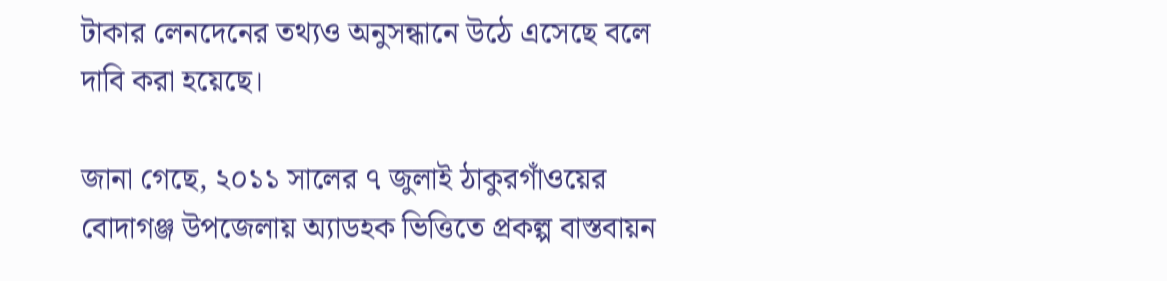টাকার লেনদেনের তথ্যও অনুসন্ধানে উঠে এসেছে বলে দাবি করা হয়েছে।

জানা গেছে, ২০১১ সালের ৭ জুলাই ঠাকুরগাঁওয়ের বোদাগঞ্জ উপজেলায় অ্যাডহক ভিত্তিতে প্রকল্প বাস্তবায়ন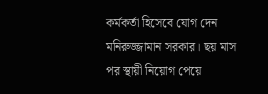কর্মকর্তা হিসেবে যোগ দেন মনিরুজ্জামান সরকার। ছয় মাস পর স্থায়ী নিয়োগ পেয়ে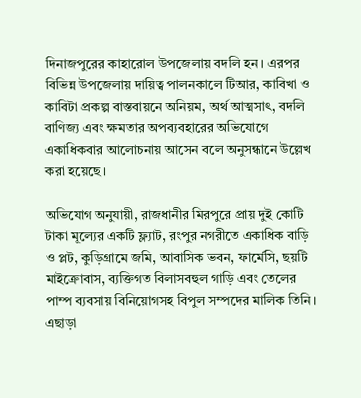দিনাজপুরের কাহারোল উপজেলায় বদলি হন। এরপর বিভিন্ন উপজেলায় দায়িত্ব পালনকালে টিআর, কাবিখা ও কাবিটা প্রকল্প বাস্তবায়নে অনিয়ম, অর্থ আত্মসাৎ, বদলি বাণিজ্য এবং ক্ষমতার অপব্যবহারের অভিযোগে একাধিকবার আলোচনায় আসেন বলে অনুসন্ধানে উল্লেখ করা হয়েছে।

অভিযোগ অনুযায়ী, রাজধানীর মিরপুরে প্রায় দুই কোটি টাকা মূল্যের একটি ফ্ল্যাট, রংপুর নগরীতে একাধিক বাড়ি ও প্লট, কুড়িগ্রামে জমি, আবাসিক ভবন, ফার্মেসি, ছয়টি মাইক্রোবাস, ব্যক্তিগত বিলাসবহুল গাড়ি এবং তেলের পাম্প ব্যবসায় বিনিয়োগসহ বিপুল সম্পদের মালিক তিনি। এছাড়া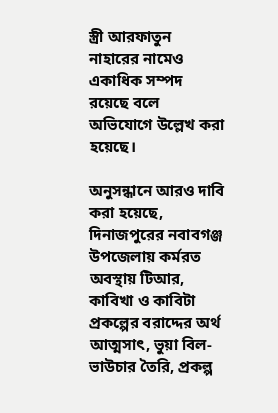স্ত্রী আরফাতুন নাহারের নামেও একাধিক সম্পদ রয়েছে বলে অভিযোগে উল্লেখ করা হয়েছে।

অনুসন্ধানে আরও দাবি করা হয়েছে, দিনাজপুরের নবাবগঞ্জ উপজেলায় কর্মরত অবস্থায় টিআর, কাবিখা ও কাবিটা প্রকল্পের বরাদ্দের অর্থ আত্মসাৎ, ভুয়া বিল-ভাউচার তৈরি, প্রকল্প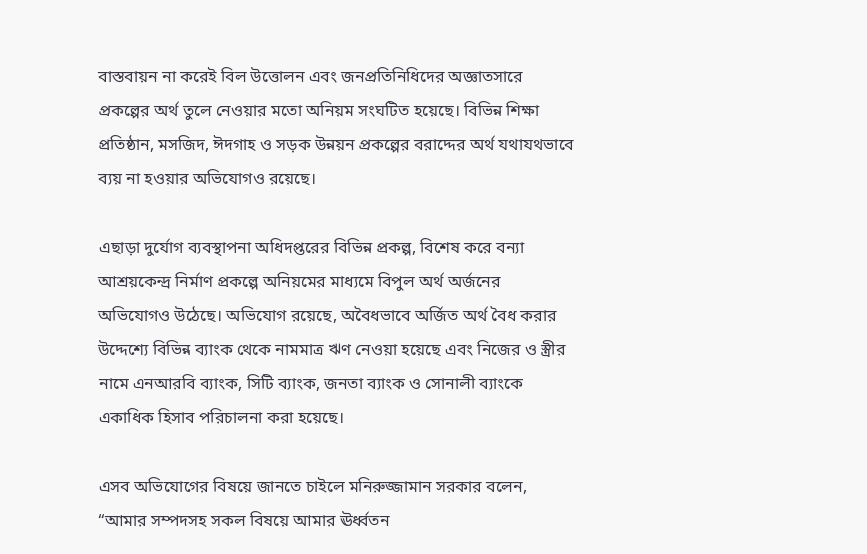বাস্তবায়ন না করেই বিল উত্তোলন এবং জনপ্রতিনিধিদের অজ্ঞাতসারে প্রকল্পের অর্থ তুলে নেওয়ার মতো অনিয়ম সংঘটিত হয়েছে। বিভিন্ন শিক্ষা প্রতিষ্ঠান, মসজিদ, ঈদগাহ ও সড়ক উন্নয়ন প্রকল্পের বরাদ্দের অর্থ যথাযথভাবে ব্যয় না হওয়ার অভিযোগও রয়েছে।

এছাড়া দুর্যোগ ব্যবস্থাপনা অধিদপ্তরের বিভিন্ন প্রকল্প, বিশেষ করে বন্যা আশ্রয়কেন্দ্র নির্মাণ প্রকল্পে অনিয়মের মাধ্যমে বিপুল অর্থ অর্জনের অভিযোগও উঠেছে। অভিযোগ রয়েছে, অবৈধভাবে অর্জিত অর্থ বৈধ করার উদ্দেশ্যে বিভিন্ন ব্যাংক থেকে নামমাত্র ঋণ নেওয়া হয়েছে এবং নিজের ও স্ত্রীর নামে এনআরবি ব্যাংক, সিটি ব্যাংক, জনতা ব্যাংক ও সোনালী ব্যাংকে একাধিক হিসাব পরিচালনা করা হয়েছে।

এসব অভিযোগের বিষয়ে জানতে চাইলে মনিরুজ্জামান সরকার বলেন, “আমার সম্পদসহ সকল বিষয়ে আমার ঊর্ধ্বতন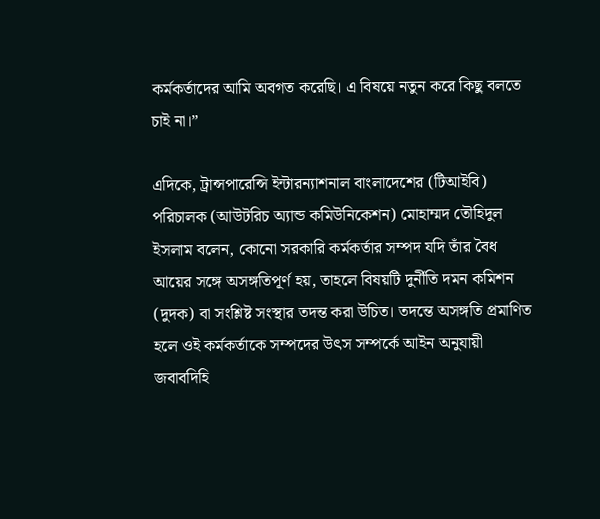কর্মকর্তাদের আমি অবগত করেছি। এ বিষয়ে নতুন করে কিছু বলতে চাই না।”

এদিকে, ট্রান্সপারেন্সি ইন্টারন্যাশনাল বাংলাদেশের (টিআইবি) পরিচালক (আউটরিচ অ্যান্ড কমিউনিকেশন) মোহাম্মদ তৌহিদুল ইসলাম বলেন, কোনো সরকারি কর্মকর্তার সম্পদ যদি তাঁর বৈধ আয়ের সঙ্গে অসঙ্গতিপূর্ণ হয়, তাহলে বিষয়টি দুর্নীতি দমন কমিশন (দুদক) বা সংশ্লিষ্ট সংস্থার তদন্ত করা উচিত। তদন্তে অসঙ্গতি প্রমাণিত হলে ওই কর্মকর্তাকে সম্পদের উৎস সম্পর্কে আইন অনুযায়ী জবাবদিহি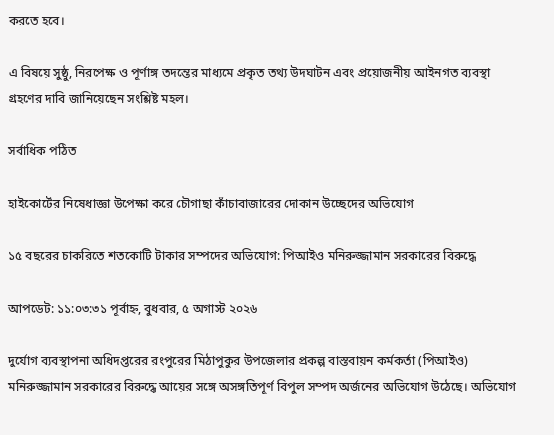করতে হবে।

এ বিষয়ে সুষ্ঠু, নিরপেক্ষ ও পূর্ণাঙ্গ তদন্তের মাধ্যমে প্রকৃত তথ্য উদঘাটন এবং প্রয়োজনীয় আইনগত ব্যবস্থা গ্রহণের দাবি জানিয়েছেন সংশ্লিষ্ট মহল।

সর্বাধিক পঠিত

হাইকোর্টের নিষেধাজ্ঞা উপেক্ষা করে চৌগাছা কাঁচাবাজারের দোকান উচ্ছেদের অভিযোগ

১৫ বছরের চাকরিতে শতকোটি টাকার সম্পদের অভিযোগ: পিআইও মনিরুজ্জামান সরকারের বিরুদ্ধে

আপডেট: ১১:০৩:৩১ পূর্বাহ্ন, বুধবার, ৫ অগাস্ট ২০২৬

দুর্যোগ ব্যবস্থাপনা অধিদপ্তরের রংপুরের মিঠাপুকুর উপজেলার প্রকল্প বাস্তবায়ন কর্মকর্তা (পিআইও) মনিরুজ্জামান সরকারের বিরুদ্ধে আয়ের সঙ্গে অসঙ্গতিপূর্ণ বিপুল সম্পদ অর্জনের অভিযোগ উঠেছে। অভিযোগ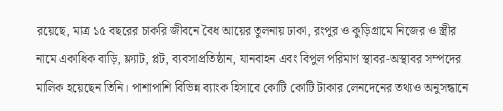রয়েছে, মাত্র ১৫ বছরের চাকরি জীবনে বৈধ আয়ের তুলনায় ঢাকা, রংপুর ও কুড়িগ্রামে নিজের ও স্ত্রীর নামে একাধিক বাড়ি, ফ্ল্যাট, প্লট, ব্যবসাপ্রতিষ্ঠান, যানবাহন এবং বিপুল পরিমাণ স্থাবর-অস্থাবর সম্পদের মালিক হয়েছেন তিনি। পাশাপাশি বিভিন্ন ব্যাংক হিসাবে কোটি কোটি টাকার লেনদেনের তথ্যও অনুসন্ধানে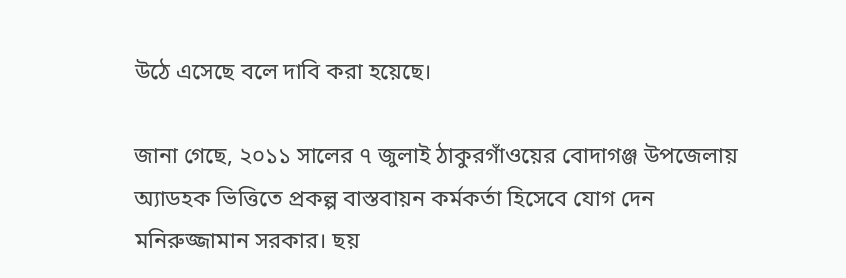উঠে এসেছে বলে দাবি করা হয়েছে।

জানা গেছে, ২০১১ সালের ৭ জুলাই ঠাকুরগাঁওয়ের বোদাগঞ্জ উপজেলায় অ্যাডহক ভিত্তিতে প্রকল্প বাস্তবায়ন কর্মকর্তা হিসেবে যোগ দেন মনিরুজ্জামান সরকার। ছয়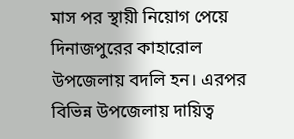মাস পর স্থায়ী নিয়োগ পেয়ে দিনাজপুরের কাহারোল উপজেলায় বদলি হন। এরপর বিভিন্ন উপজেলায় দায়িত্ব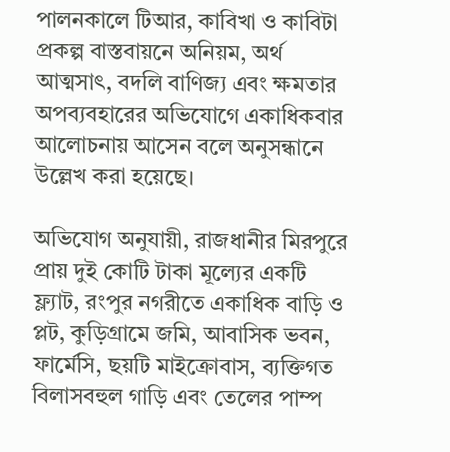পালনকালে টিআর, কাবিখা ও কাবিটা প্রকল্প বাস্তবায়নে অনিয়ম, অর্থ আত্মসাৎ, বদলি বাণিজ্য এবং ক্ষমতার অপব্যবহারের অভিযোগে একাধিকবার আলোচনায় আসেন বলে অনুসন্ধানে উল্লেখ করা হয়েছে।

অভিযোগ অনুযায়ী, রাজধানীর মিরপুরে প্রায় দুই কোটি টাকা মূল্যের একটি ফ্ল্যাট, রংপুর নগরীতে একাধিক বাড়ি ও প্লট, কুড়িগ্রামে জমি, আবাসিক ভবন, ফার্মেসি, ছয়টি মাইক্রোবাস, ব্যক্তিগত বিলাসবহুল গাড়ি এবং তেলের পাম্প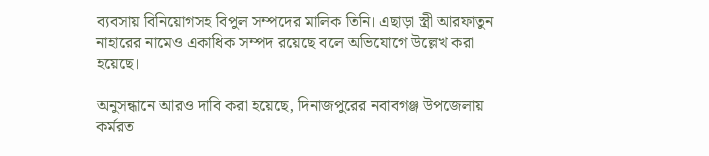ব্যবসায় বিনিয়োগসহ বিপুল সম্পদের মালিক তিনি। এছাড়া স্ত্রী আরফাতুন নাহারের নামেও একাধিক সম্পদ রয়েছে বলে অভিযোগে উল্লেখ করা হয়েছে।

অনুসন্ধানে আরও দাবি করা হয়েছে, দিনাজপুরের নবাবগঞ্জ উপজেলায় কর্মরত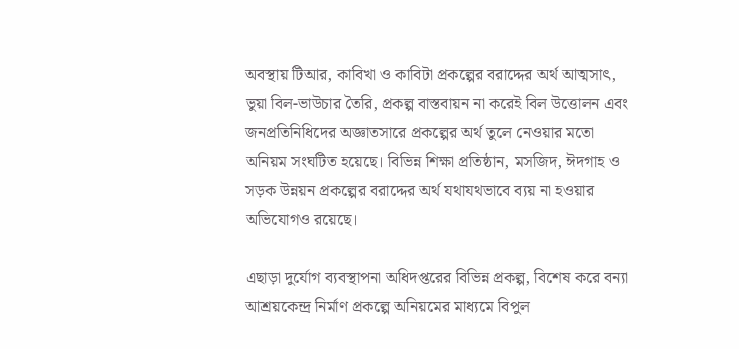অবস্থায় টিআর, কাবিখা ও কাবিটা প্রকল্পের বরাদ্দের অর্থ আত্মসাৎ, ভুয়া বিল-ভাউচার তৈরি, প্রকল্প বাস্তবায়ন না করেই বিল উত্তোলন এবং জনপ্রতিনিধিদের অজ্ঞাতসারে প্রকল্পের অর্থ তুলে নেওয়ার মতো অনিয়ম সংঘটিত হয়েছে। বিভিন্ন শিক্ষা প্রতিষ্ঠান, মসজিদ, ঈদগাহ ও সড়ক উন্নয়ন প্রকল্পের বরাদ্দের অর্থ যথাযথভাবে ব্যয় না হওয়ার অভিযোগও রয়েছে।

এছাড়া দুর্যোগ ব্যবস্থাপনা অধিদপ্তরের বিভিন্ন প্রকল্প, বিশেষ করে বন্যা আশ্রয়কেন্দ্র নির্মাণ প্রকল্পে অনিয়মের মাধ্যমে বিপুল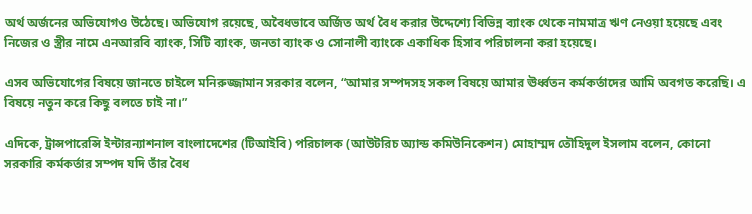অর্থ অর্জনের অভিযোগও উঠেছে। অভিযোগ রয়েছে, অবৈধভাবে অর্জিত অর্থ বৈধ করার উদ্দেশ্যে বিভিন্ন ব্যাংক থেকে নামমাত্র ঋণ নেওয়া হয়েছে এবং নিজের ও স্ত্রীর নামে এনআরবি ব্যাংক, সিটি ব্যাংক, জনতা ব্যাংক ও সোনালী ব্যাংকে একাধিক হিসাব পরিচালনা করা হয়েছে।

এসব অভিযোগের বিষয়ে জানতে চাইলে মনিরুজ্জামান সরকার বলেন, “আমার সম্পদসহ সকল বিষয়ে আমার ঊর্ধ্বতন কর্মকর্তাদের আমি অবগত করেছি। এ বিষয়ে নতুন করে কিছু বলতে চাই না।”

এদিকে, ট্রান্সপারেন্সি ইন্টারন্যাশনাল বাংলাদেশের (টিআইবি) পরিচালক (আউটরিচ অ্যান্ড কমিউনিকেশন) মোহাম্মদ তৌহিদুল ইসলাম বলেন, কোনো সরকারি কর্মকর্তার সম্পদ যদি তাঁর বৈধ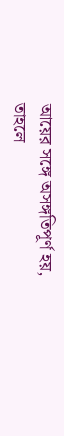আয়ের সঙ্গে অসঙ্গতিপূর্ণ হয়, তাহলে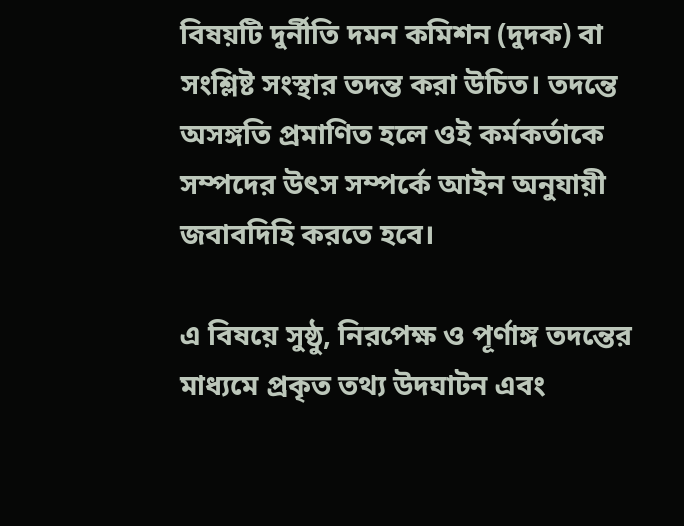বিষয়টি দুর্নীতি দমন কমিশন (দুদক) বা সংশ্লিষ্ট সংস্থার তদন্ত করা উচিত। তদন্তে অসঙ্গতি প্রমাণিত হলে ওই কর্মকর্তাকে সম্পদের উৎস সম্পর্কে আইন অনুযায়ী জবাবদিহি করতে হবে।

এ বিষয়ে সুষ্ঠু, নিরপেক্ষ ও পূর্ণাঙ্গ তদন্তের মাধ্যমে প্রকৃত তথ্য উদঘাটন এবং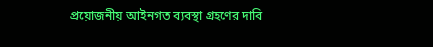প্রয়োজনীয় আইনগত ব্যবস্থা গ্রহণের দাবি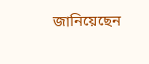জানিয়েছেন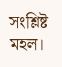সংশ্লিষ্ট মহল।